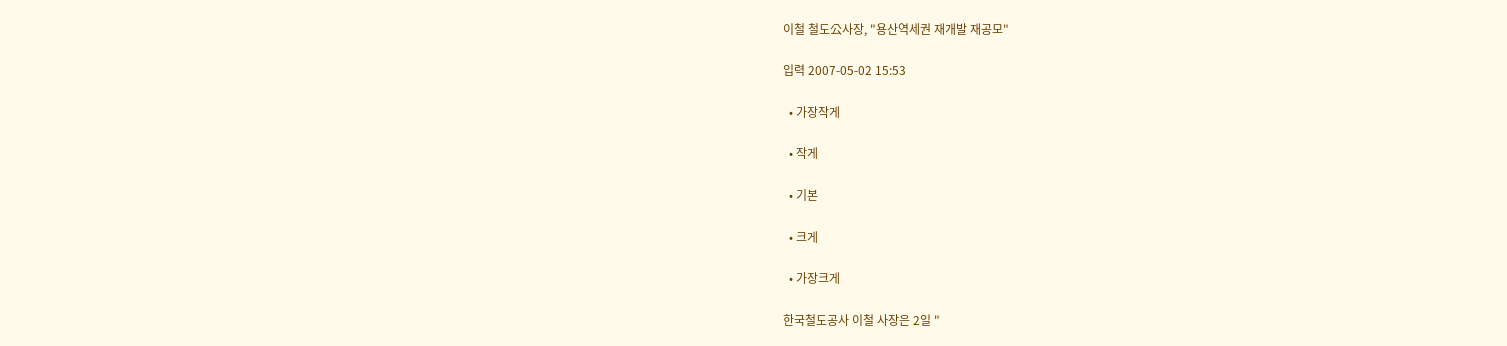이철 철도公사장, "용산역세권 재개발 재공모"

입력 2007-05-02 15:53

  • 가장작게

  • 작게

  • 기본

  • 크게

  • 가장크게

한국철도공사 이철 사장은 2일 "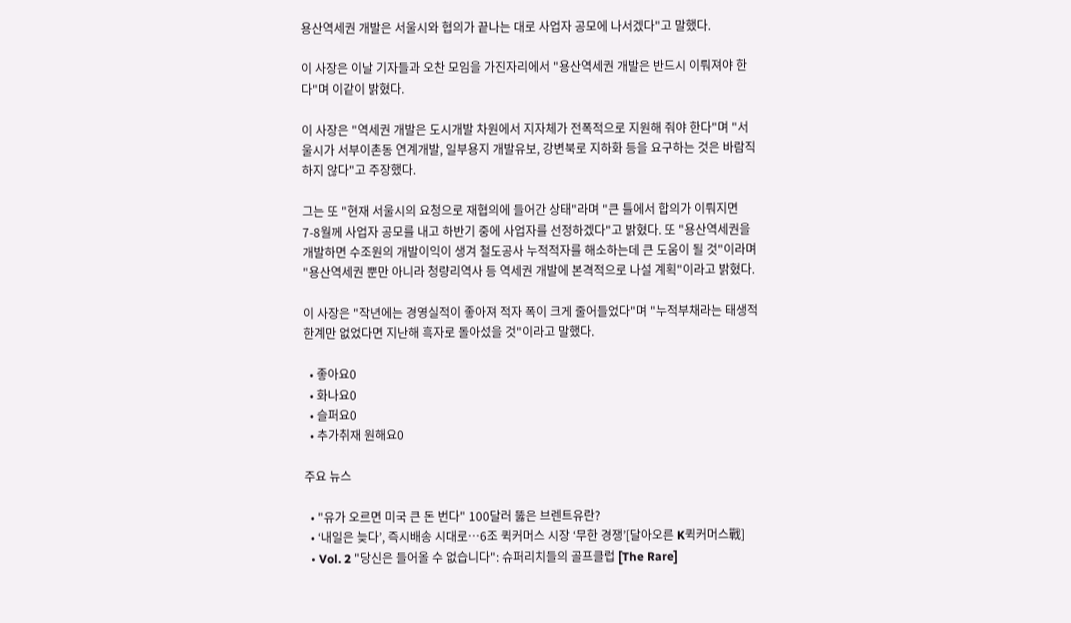용산역세권 개발은 서울시와 협의가 끝나는 대로 사업자 공모에 나서겠다"고 말했다.

이 사장은 이날 기자들과 오찬 모임을 가진자리에서 "용산역세권 개발은 반드시 이뤄져야 한다"며 이같이 밝혔다.

이 사장은 "역세권 개발은 도시개발 차원에서 지자체가 전폭적으로 지원해 줘야 한다"며 "서울시가 서부이촌동 연계개발, 일부용지 개발유보, 강변북로 지하화 등을 요구하는 것은 바람직하지 않다"고 주장했다.

그는 또 "현재 서울시의 요청으로 재협의에 들어간 상태"라며 "큰 틀에서 합의가 이뤄지면 7-8월께 사업자 공모를 내고 하반기 중에 사업자를 선정하겠다"고 밝혔다. 또 "용산역세권을 개발하면 수조원의 개발이익이 생겨 철도공사 누적적자를 해소하는데 큰 도움이 될 것"이라며 "용산역세권 뿐만 아니라 청량리역사 등 역세권 개발에 본격적으로 나설 계획"이라고 밝혔다.

이 사장은 "작년에는 경영실적이 좋아져 적자 폭이 크게 줄어들었다"며 "누적부채라는 태생적 한계만 없었다면 지난해 흑자로 돌아섰을 것"이라고 말했다.

  • 좋아요0
  • 화나요0
  • 슬퍼요0
  • 추가취재 원해요0

주요 뉴스

  • "유가 오르면 미국 큰 돈 번다" 100달러 뚫은 브렌트유란?
  • ‘내일은 늦다’, 즉시배송 시대로⋯6조 퀵커머스 시장 ‘무한 경쟁’[달아오른 K퀵커머스戰]
  • Vol. 2 "당신은 들어올 수 없습니다": 슈퍼리치들의 골프클럽 [The Rare]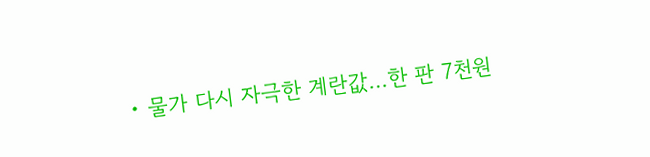• 물가 다시 자극한 계란값…한 판 7천원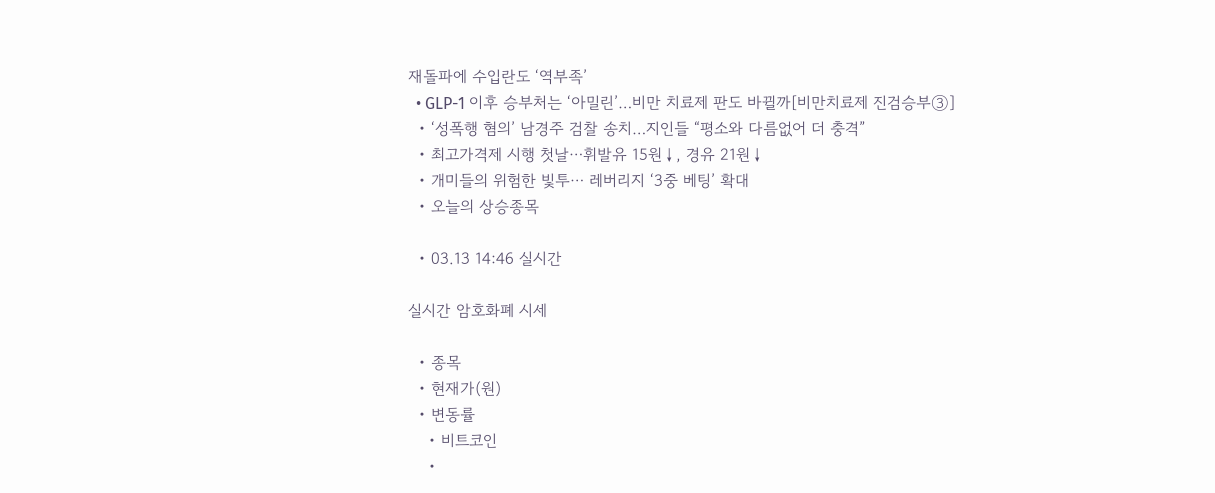재돌파에 수입란도 ‘역부족’
  • GLP-1 이후 승부처는 ‘아밀린’…비만 치료제 판도 바뀔까[비만치료제 진검승부③]
  • ‘성폭행 혐의’ 남경주 검찰 송치…지인들 “평소와 다름없어 더 충격”
  • 최고가격제 시행 첫날⋯휘발유 15원↓, 경유 21원↓
  • 개미들의 위험한 빛투⋯ 레버리지 ‘3중 베팅’ 확대
  • 오늘의 상승종목

  • 03.13 14:46 실시간

실시간 암호화폐 시세

  • 종목
  • 현재가(원)
  • 변동률
    • 비트코인
    •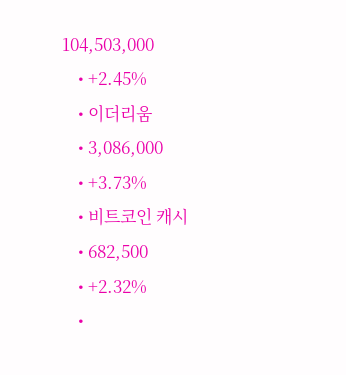104,503,000
    • +2.45%
    • 이더리움
    • 3,086,000
    • +3.73%
    • 비트코인 캐시
    • 682,500
    • +2.32%
    •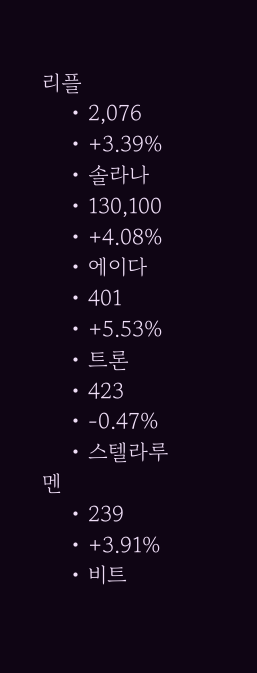리플
    • 2,076
    • +3.39%
    • 솔라나
    • 130,100
    • +4.08%
    • 에이다
    • 401
    • +5.53%
    • 트론
    • 423
    • -0.47%
    • 스텔라루멘
    • 239
    • +3.91%
    • 비트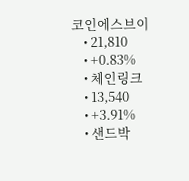코인에스브이
    • 21,810
    • +0.83%
    • 체인링크
    • 13,540
    • +3.91%
    • 샌드박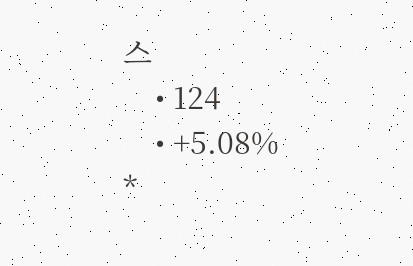스
    • 124
    • +5.08%
*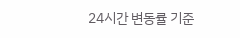24시간 변동률 기준